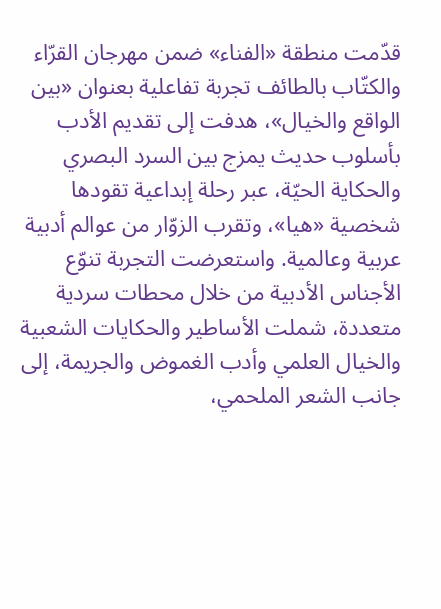قدّمت منطقة «الفناء» ضمن مهرجان القرّاء والكتّاب بالطائف تجربة تفاعلية بعنوان «بين الواقع والخيال»، هدفت إلى تقديم الأدب بأسلوب حديث يمزج بين السرد البصري والحكاية الحيّة، عبر رحلة إبداعية تقودها شخصية «هيا»، وتقرب الزوّار من عوالم أدبية عربية وعالمية. واستعرضت التجربة تنوّع الأجناس الأدبية من خلال محطات سردية متعددة، شملت الأساطير والحكايات الشعبية والخيال العلمي وأدب الغموض والجريمة، إلى جانب الشعر الملحمي،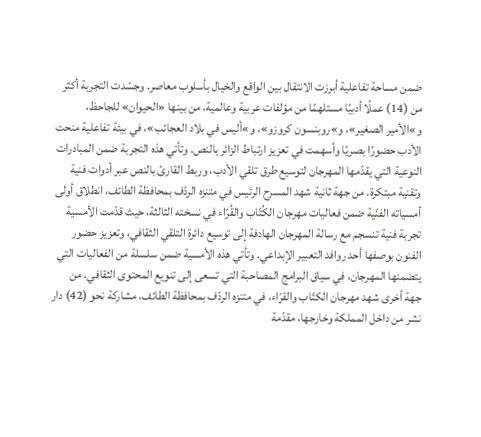ضمن مساحة تفاعلية أبرزت الانتقال بين الواقع والخيال بأسلوب معاصر. وجسّدت التجربة أكثر من (14) عملًا أدبيًا مستلهمًا من مؤلفات عربية وعالمية، من بينها «الحيوان» للجاحظ، و»الأمير الصغير»، و»روبنسون كروزو»، و»أليس في بلاد العجائب»، في بيئة تفاعلية منحت الأدب حضورًا بصريًا وأسهمت في تعزيز ارتباط الزائر بالنص. وتأتي هذه التجربة ضمن المبادرات النوعية التي يقدّمها المهرجان لتوسيع طرق تلقي الأدب، وربط القارئ بالنص عبر أدوات فنية وتقنية مبتكرة. من جهة ثانية شهد المسرح الرئيس في متنزه الردّف بمحافظة الطائف، انطلاق أولى أمسياته الفنّية ضمن فعاليات مهرجان الكُتّاب والقُرّاء في نسخته الثالثة، حيث قدّمت الأمسية تجربة فنية تنسجم مع رسالة المهرجان الهادفة إلى توسيع دائرة التلقي الثقافي، وتعزيز حضور الفنون بوصفها أحد روافد التعبير الإبداعي. وتأتي هذه الأمسية ضمن سلسلة من الفعاليات التي يتضمنها المهرجان، في سياق البرامج المصاحبة التي تسعى إلى تنويع المحتوى الثقافي. من جهة أخرى شهد مهرجان الكتّاب والقرّاء، في متنزه الردّف بمحافظة الطائف، مشاركة نحو (42) دار نشر من داخل المملكة وخارجها، مقدّمة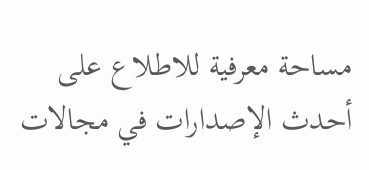مساحة معرفية للاطلاع على أحدث الإصدارات في مجالات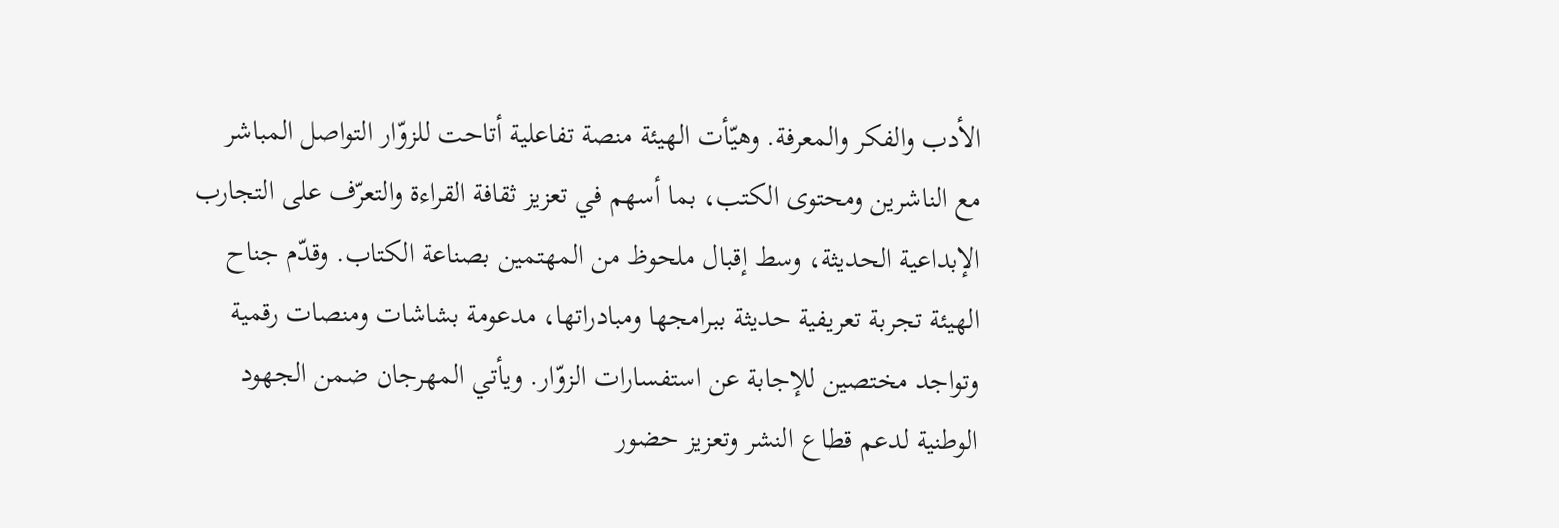الأدب والفكر والمعرفة. وهيّأت الهيئة منصة تفاعلية أتاحت للزوّار التواصل المباشر مع الناشرين ومحتوى الكتب، بما أسهم في تعزيز ثقافة القراءة والتعرّف على التجارب الإبداعية الحديثة، وسط إقبال ملحوظ من المهتمين بصناعة الكتاب. وقدّم جناح الهيئة تجربة تعريفية حديثة ببرامجها ومبادراتها، مدعومة بشاشات ومنصات رقمية وتواجد مختصين للإجابة عن استفسارات الزوّار. ويأتي المهرجان ضمن الجهود الوطنية لدعم قطاع النشر وتعزيز حضور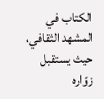الكتاب في المشهد الثقافي، حيث يستقبل زوّاره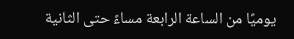يوميًا من الساعة الرابعة مساءً حتى الثانية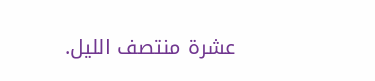عشرة منتصف الليل.